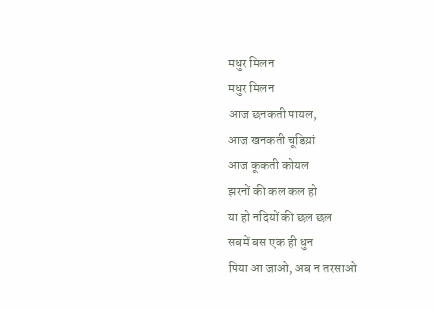मधुर मिलन
मधुर मिलन
आज छनकती पायल,
आज खनकती चूडिय़ां
आज कूकती कोयल
झरनों की कल कल हो
या हो नदियों की छल छल
सबमें बस एक ही धुन
पिया आ जाओ, अब न तरसाओ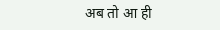अब तो आ ही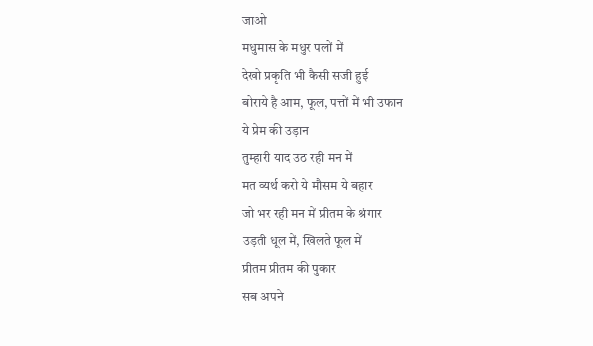जाओ
मधुमास के मधुर पलों में
देखो प्रकृति भी कैसी सजी हुई
बोराये है आम, फूल, पत्तों में भी उफान
ये प्रेम की उड़ान
तुम्हारी याद उठ रही मन में
मत व्यर्थ करो ये मौसम ये बहार
जो भर रही मन में प्रीतम के श्रंगार
उड़ती धूल में, खिलते फूल में
प्रीतम प्रीतम की पुकार
सब अपने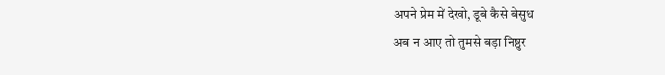अपने प्रेम में देखो, डूबे कैसे बेसुध
अब न आए तो तुमसे बड़ा निष्ठुर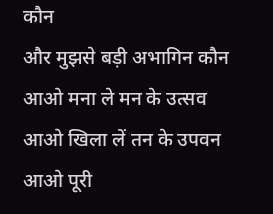कौन
और मुझसे बड़ी अभागिन कौन
आओ मना ले मन के उत्सव
आओ खिला लें तन के उपवन
आओ पूरी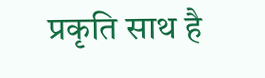प्रकृति साथ है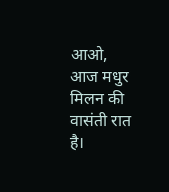आओ, आज मधुर मिलन की वासंती रात है।